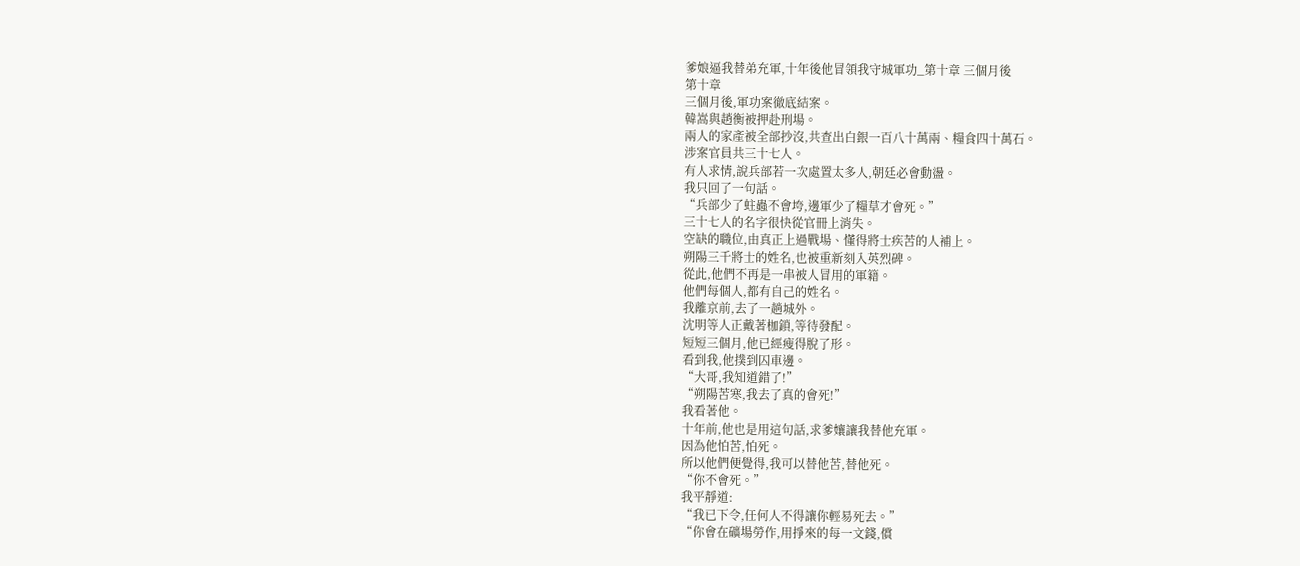爹娘逼我替弟充軍,十年後他冒領我守城軍功_第十章 三個月後
第十章
三個月後,軍功案徹底結案。
韓嵩與趙衡被押赴刑場。
兩人的家產被全部抄沒,共查出白銀一百八十萬兩、糧食四十萬石。
涉案官員共三十七人。
有人求情,說兵部若一次處置太多人,朝廷必會動盪。
我只回了一句話。
“兵部少了蛀蟲不會垮,邊軍少了糧草才會死。”
三十七人的名字很快從官冊上消失。
空缺的職位,由真正上過戰場、懂得將士疾苦的人補上。
朔陽三千將士的姓名,也被重新刻入英烈碑。
從此,他們不再是一串被人冒用的軍籍。
他們每個人,都有自己的姓名。
我離京前,去了一趟城外。
沈明等人正戴著枷鎖,等待發配。
短短三個月,他已經瘦得脫了形。
看到我,他撲到囚車邊。
“大哥,我知道錯了!”
“朔陽苦寒,我去了真的會死!”
我看著他。
十年前,他也是用這句話,求爹孃讓我替他充軍。
因為他怕苦,怕死。
所以他們便覺得,我可以替他苦,替他死。
“你不會死。”
我平靜道:
“我已下令,任何人不得讓你輕易死去。”
“你會在礦場勞作,用掙來的每一文錢,償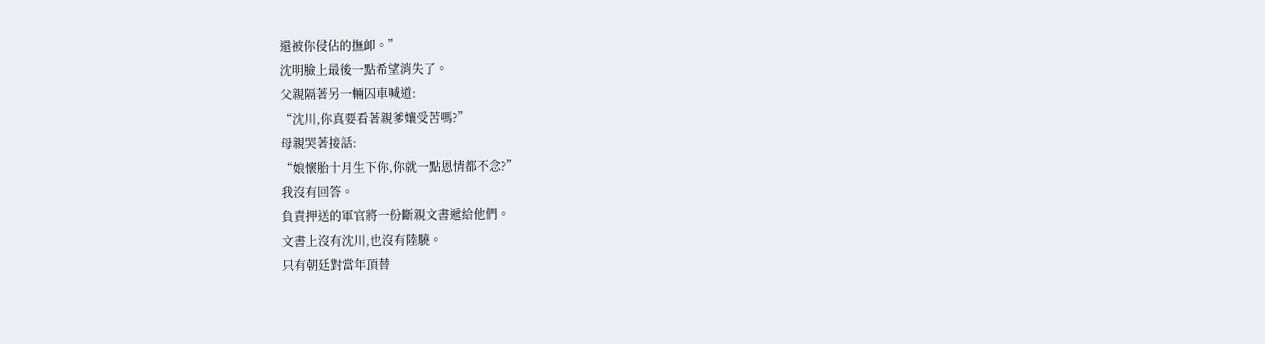還被你侵佔的撫卹。”
沈明臉上最後一點希望消失了。
父親隔著另一輛囚車喊道:
“沈川,你真要看著親爹孃受苦嗎?”
母親哭著接話:
“娘懷胎十月生下你,你就一點恩情都不念?”
我沒有回答。
負責押送的軍官將一份斷親文書遞給他們。
文書上沒有沈川,也沒有陸驍。
只有朝廷對當年頂替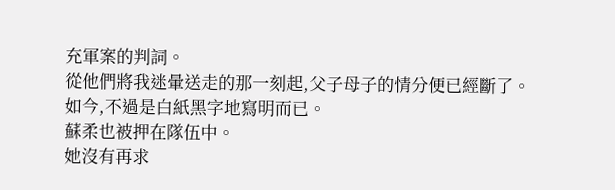充軍案的判詞。
從他們將我迷暈送走的那一刻起,父子母子的情分便已經斷了。
如今,不過是白紙黑字地寫明而已。
蘇柔也被押在隊伍中。
她沒有再求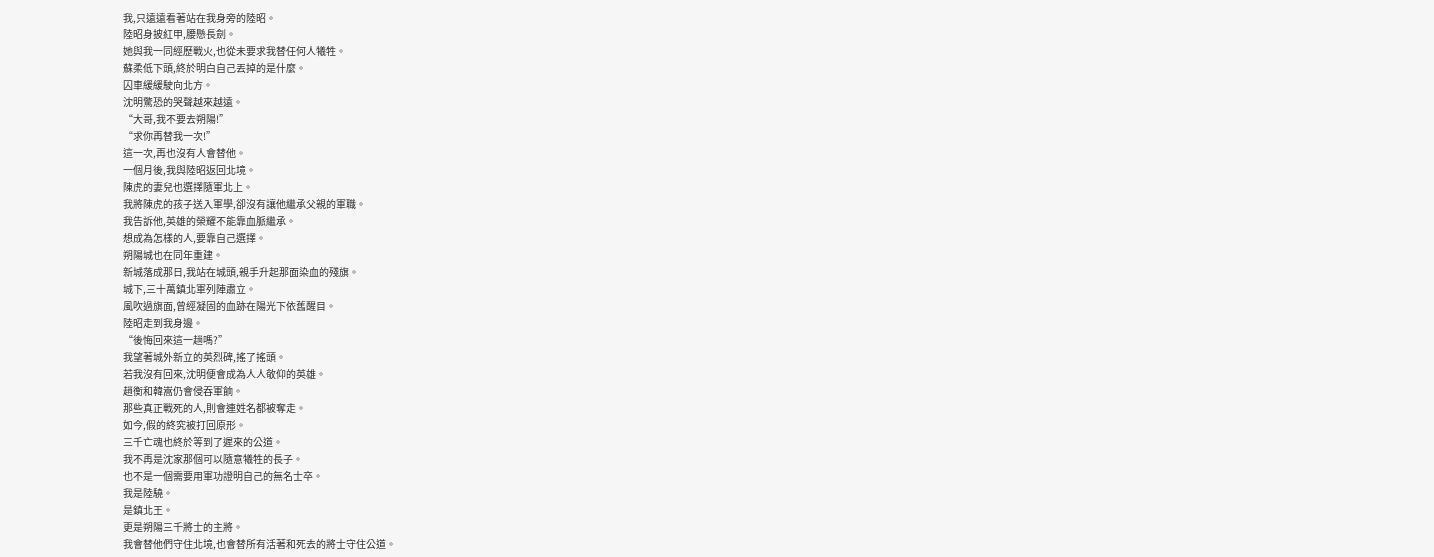我,只遠遠看著站在我身旁的陸昭。
陸昭身披紅甲,腰懸長劍。
她與我一同經歷戰火,也從未要求我替任何人犧牲。
蘇柔低下頭,終於明白自己丟掉的是什麼。
囚車緩緩駛向北方。
沈明驚恐的哭聲越來越遠。
“大哥,我不要去朔陽!”
“求你再替我一次!”
這一次,再也沒有人會替他。
一個月後,我與陸昭返回北境。
陳虎的妻兒也選擇隨軍北上。
我將陳虎的孩子送入軍學,卻沒有讓他繼承父親的軍職。
我告訴他,英雄的榮耀不能靠血脈繼承。
想成為怎樣的人,要靠自己選擇。
朔陽城也在同年重建。
新城落成那日,我站在城頭,親手升起那面染血的殘旗。
城下,三十萬鎮北軍列陣肅立。
風吹過旗面,曾經凝固的血跡在陽光下依舊醒目。
陸昭走到我身邊。
“後悔回來這一趟嗎?”
我望著城外新立的英烈碑,搖了搖頭。
若我沒有回來,沈明便會成為人人敬仰的英雄。
趙衡和韓嵩仍會侵吞軍餉。
那些真正戰死的人,則會連姓名都被奪走。
如今,假的終究被打回原形。
三千亡魂也終於等到了遲來的公道。
我不再是沈家那個可以隨意犧牲的長子。
也不是一個需要用軍功證明自己的無名士卒。
我是陸驍。
是鎮北王。
更是朔陽三千將士的主將。
我會替他們守住北境,也會替所有活著和死去的將士守住公道。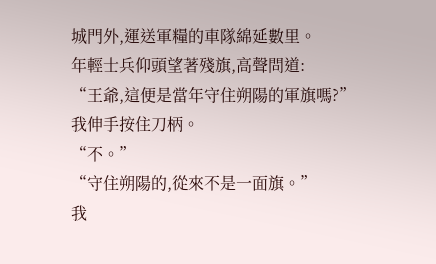城門外,運送軍糧的車隊綿延數里。
年輕士兵仰頭望著殘旗,高聲問道:
“王爺,這便是當年守住朔陽的軍旗嗎?”
我伸手按住刀柄。
“不。”
“守住朔陽的,從來不是一面旗。”
我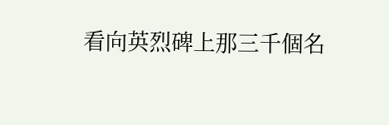看向英烈碑上那三千個名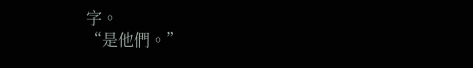字。
“是他們。”